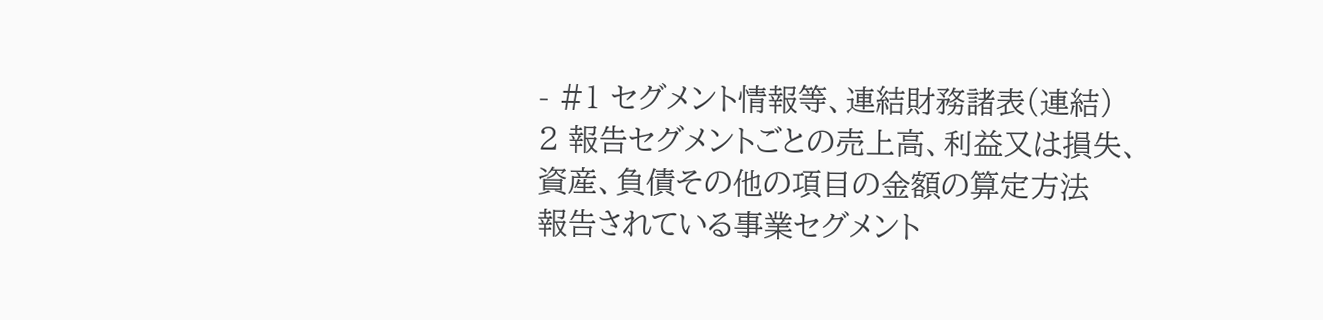- #1 セグメント情報等、連結財務諸表(連結)
2 報告セグメントごとの売上高、利益又は損失、資産、負債その他の項目の金額の算定方法
報告されている事業セグメント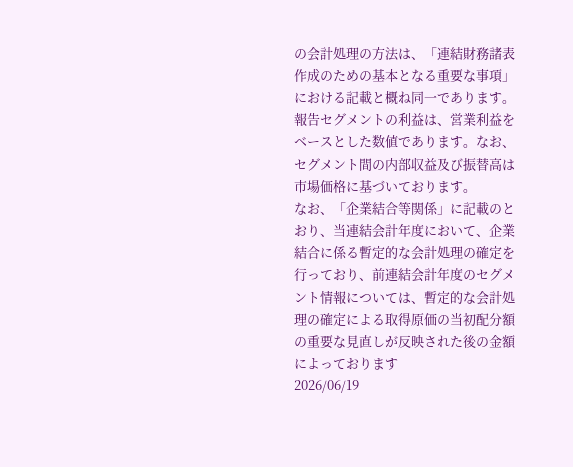の会計処理の方法は、「連結財務諸表作成のための基本となる重要な事項」における記載と概ね同一であります。報告セグメントの利益は、営業利益をベースとした数値であります。なお、セグメント間の内部収益及び振替高は市場価格に基づいております。
なお、「企業結合等関係」に記載のとおり、当連結会計年度において、企業結合に係る暫定的な会計処理の確定を行っており、前連結会計年度のセグメント情報については、暫定的な会計処理の確定による取得原価の当初配分額の重要な見直しが反映された後の金額によっております
2026/06/19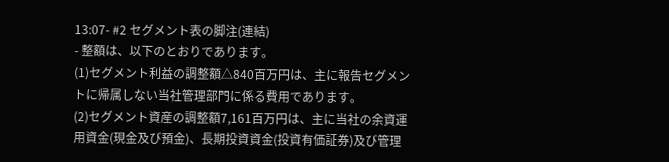13:07- #2 セグメント表の脚注(連結)
- 整額は、以下のとおりであります。
(1)セグメント利益の調整額△840百万円は、主に報告セグメントに帰属しない当社管理部門に係る費用であります。
(2)セグメント資産の調整額7,161百万円は、主に当社の余資運用資金(現金及び預金)、長期投資資金(投資有価証券)及び管理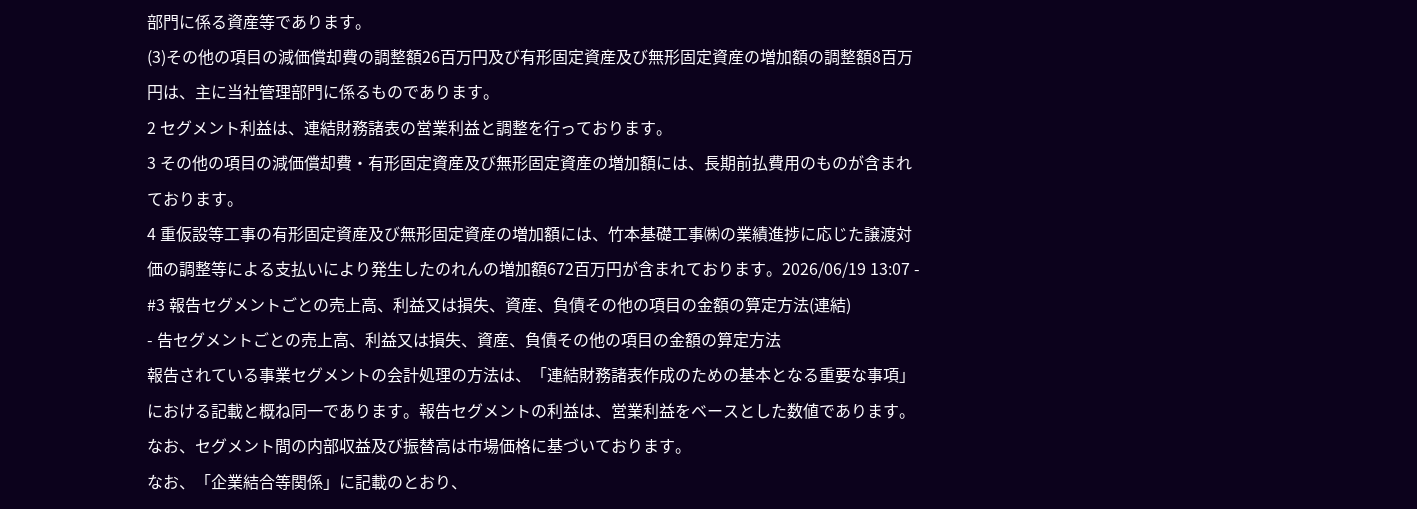部門に係る資産等であります。
(3)その他の項目の減価償却費の調整額26百万円及び有形固定資産及び無形固定資産の増加額の調整額8百万円は、主に当社管理部門に係るものであります。
2 セグメント利益は、連結財務諸表の営業利益と調整を行っております。
3 その他の項目の減価償却費・有形固定資産及び無形固定資産の増加額には、長期前払費用のものが含まれております。
4 重仮設等工事の有形固定資産及び無形固定資産の増加額には、竹本基礎工事㈱の業績進捗に応じた譲渡対価の調整等による支払いにより発生したのれんの増加額672百万円が含まれております。2026/06/19 13:07 - #3 報告セグメントごとの売上高、利益又は損失、資産、負債その他の項目の金額の算定方法(連結)
- 告セグメントごとの売上高、利益又は損失、資産、負債その他の項目の金額の算定方法
報告されている事業セグメントの会計処理の方法は、「連結財務諸表作成のための基本となる重要な事項」における記載と概ね同一であります。報告セグメントの利益は、営業利益をベースとした数値であります。なお、セグメント間の内部収益及び振替高は市場価格に基づいております。
なお、「企業結合等関係」に記載のとおり、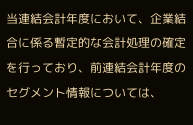当連結会計年度において、企業結合に係る暫定的な会計処理の確定を行っており、前連結会計年度のセグメント情報については、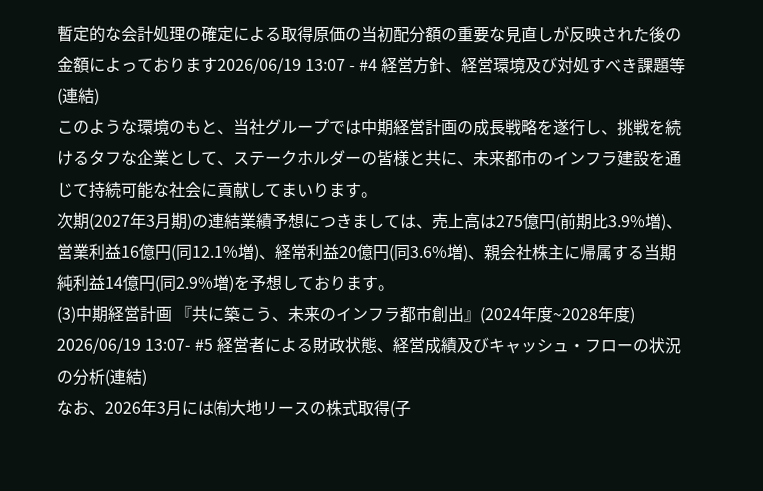暫定的な会計処理の確定による取得原価の当初配分額の重要な見直しが反映された後の金額によっております2026/06/19 13:07 - #4 経営方針、経営環境及び対処すべき課題等(連結)
このような環境のもと、当社グループでは中期経営計画の成長戦略を遂行し、挑戦を続けるタフな企業として、ステークホルダーの皆様と共に、未来都市のインフラ建設を通じて持続可能な社会に貢献してまいります。
次期(2027年3月期)の連結業績予想につきましては、売上高は275億円(前期比3.9%増)、営業利益16億円(同12.1%増)、経常利益20億円(同3.6%増)、親会社株主に帰属する当期純利益14億円(同2.9%増)を予想しております。
(3)中期経営計画 『共に築こう、未来のインフラ都市創出』(2024年度~2028年度)
2026/06/19 13:07- #5 経営者による財政状態、経営成績及びキャッシュ・フローの状況の分析(連結)
なお、2026年3月には㈲大地リースの株式取得(子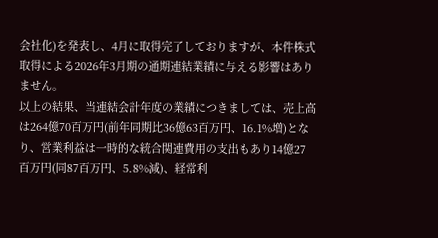会社化)を発表し、4月に取得完了しておりますが、本件株式取得による2026年3月期の通期連結業績に与える影響はありません。
以上の結果、当連結会計年度の業績につきましては、売上高は264億70百万円(前年同期比36億63百万円、16.1%増)となり、営業利益は一時的な統合関連費用の支出もあり14億27百万円(同87百万円、5.8%減)、経常利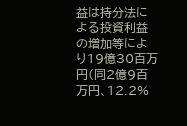益は持分法による投資利益の増加等により19億30百万円(同2億9百万円、12.2%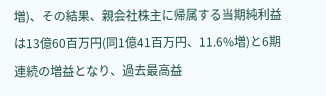増)、その結果、親会社株主に帰属する当期純利益は13億60百万円(同1億41百万円、11.6%増)と6期連続の増益となり、過去最高益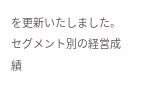を更新いたしました。
セグメント別の経営成績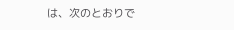は、次のとおりで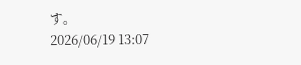す。
2026/06/19 13:07